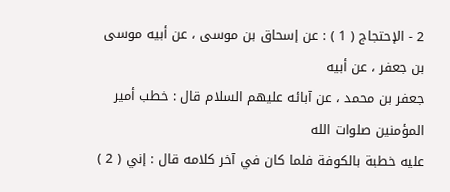2 - الإحتجاج ( 1 ) : عن إسحاق بن موسى ، عن أبيه موسى بن جعفر ، عن أبيه
جعفر بن محمد ، عن آبائه عليهم السلام قال : خطب أمير المؤمنين صلوات الله
عليه خطبة بالكوفة فلما كان في آخر كلامه قال : إني ( 2 )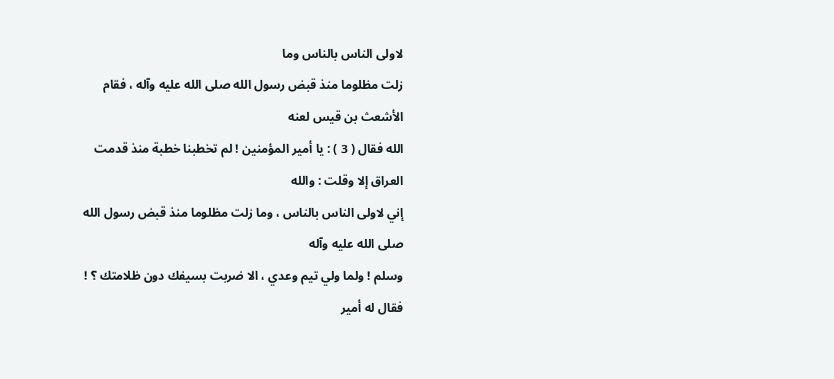لاولى الناس بالناس وما
زلت مظلوما منذ قبض رسول الله صلى الله عليه وآله ، فقام الأشعث بن قيس لعنه
الله فقال ( 3 ) : يا أمير المؤمنين ! لم تخطبنا خطبة منذ قدمت العراق إلا وقلت : والله
إني لاولى الناس بالناس ، وما زلت مظلوما منذ قبض رسول الله صلى الله عليه وآله
وسلم ! ولما ولي تيم وعدي ، الا ضربت بسيفك دون ظلامتك ؟ ! فقال له أمير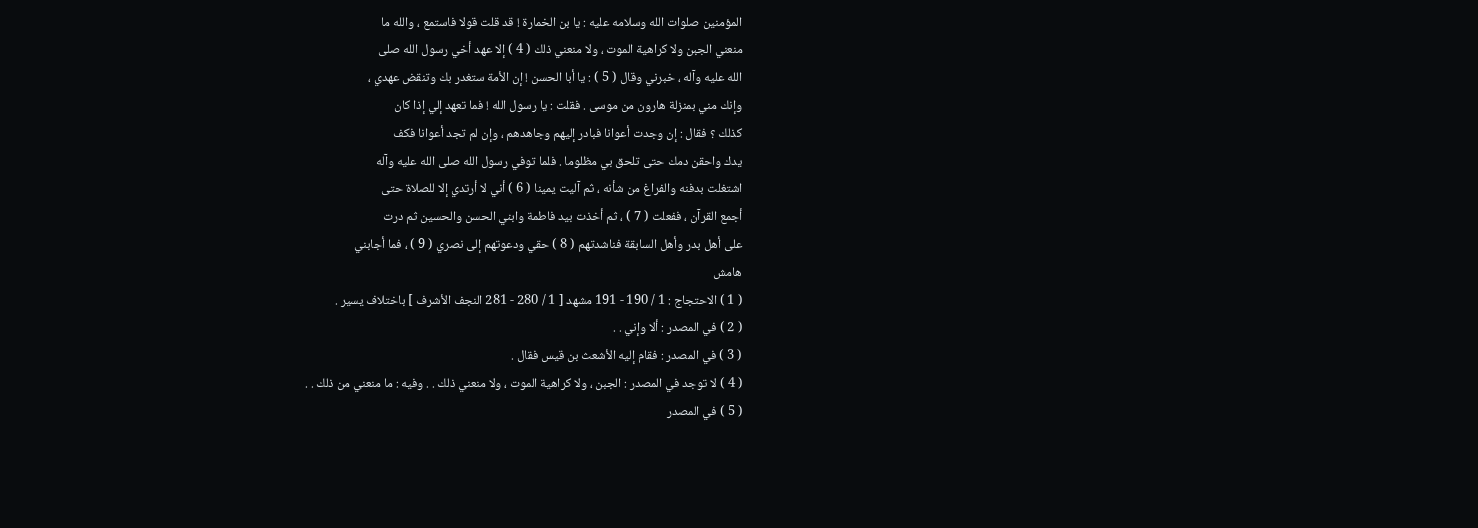المؤمنين صلوات الله وسلامه عليه : يا بن الخمارة ! قد قلت قولا فاستمع ، والله ما
منعني الجبن ولا كراهية الموت ، ولا منعني ذلك ( 4 ) إلا عهد أخي رسول الله صلى
الله عليه وآله ، خبرني وقال ( 5 ) : يا أبا الحسن ! إن الأمة ستغدر بك وتنقض عهدي ،
وإنك مني بمنزلة هارون من موسى . فقلت : يا رسول الله ! فما تعهد إلي إذا كان
كذلك ؟ فقال : إن وجدت أعوانا فبادر إليهم وجاهدهم ، وإن لم تجد أعوانا فكف
يدك واحقن دمك حتى تلحق بي مظلوما . فلما توفي رسول الله صلى الله عليه وآله
اشتغلت بدفنه والفراغ من شأنه ، ثم آليت يمينا ( 6 ) أني لا أرتدي إلا للصلاة حتى
أجمع القرآن ، ففعلت ( 7 ) ، ثم أخذت بيد فاطمة وابني الحسن والحسين ثم درت
على أهل بدر وأهل السابقة فناشدتهم ( 8 ) حقي ودعوتهم إلى نصري ( 9 ) ، فما أجابني
هامش
( 1 ) الاحتجاج : 1 / 190 - 191 مشهد [ 1 / 280 - 281 النجف الأشرف ] باختلاف يسير .
( 2 ) في المصدر : ألا وإني . .
( 3 ) في المصدر : فقام إليه الأشعث بن قيس فقال .
( 4 ) لا توجد في المصدر : الجبن ، ولا كراهية الموت ، ولا منعني ذلك . . وفيه : ما منعني من ذلك . .
( 5 ) في المصدر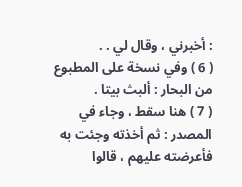: أخبرني ، وقال لي . .
( 6 ) وفي نسخة على المطبوع من البحار : ألبث بيتا .
( 7 ) هنا سقط ، وجاء في المصدر : ثم أخذته وجئت به فأعرضته عليهم ، قالوا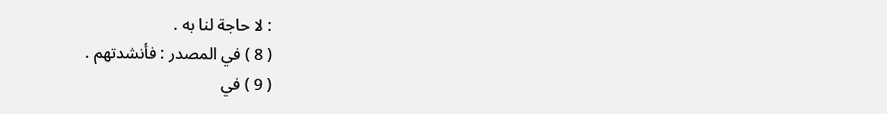: لا حاجة لنا به .
( 8 ) في المصدر : فأنشدتهم .
( 9 ) في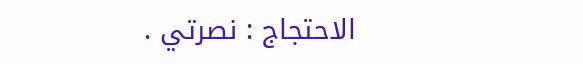الاحتجاج : نصرتي .